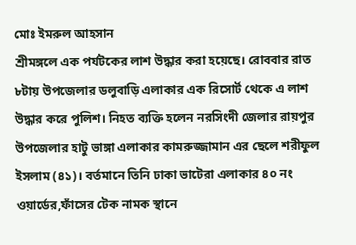মোঃ ইমরুল আহসান
শ্রীমঙ্গলে এক পর্যটকের লাশ উদ্ধার করা হয়েছে। রোববার রাত ৮টায় উপজেলার ডলুবাড়ি এলাকার এক রিসোর্ট থেকে এ লাশ উদ্ধার করে পুলিশ। নিহত ব্যক্তি হলেন নরসিংদী জেলার রায়পুর উপজেলার হাটু ভাঙ্গা এলাকার কামরুজ্জামান এর ছেলে শরীফুল ইসলাম (৪১)। বর্তমানে তিনি ঢাকা ভাটেরা এলাকার ৪০ নং ওয়ার্ডের,ফাঁসের টেক নামক স্থানে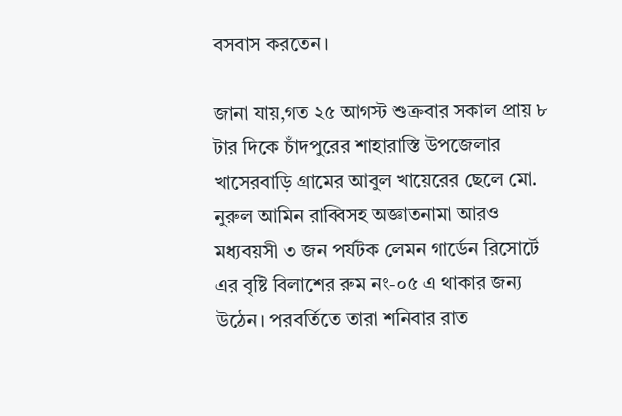বসবাস করতেন।

জানা যায়,গত ২৫ আগস্ট শুক্রবার সকাল প্রায় ৮ টার দিকে চাঁদপুরের শাহারাস্তি উপজেলার খাসেরবাড়ি গ্রামের আবুল খায়েরের ছেলে মো. নুরুল আমিন রাব্বিসহ অজ্ঞাতনামা আরও মধ্যবয়সী ৩ জন পর্যটক লেমন গার্ডেন রিসোর্টে এর বৃষ্টি বিলাশের রুম নং-০৫ এ থাকার জন্য উঠেন। পরবর্তিতে তারা শনিবার রাত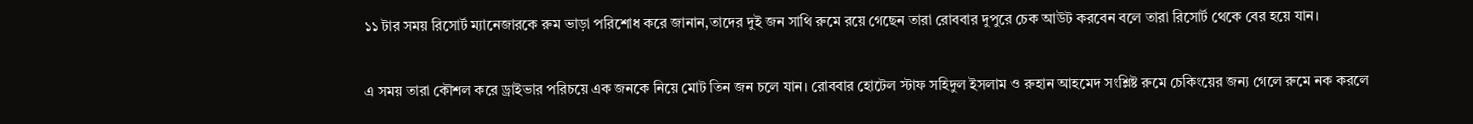১১ টার সময় রিসোর্ট ম্যানেজারকে রুম ভাড়া পরিশোধ করে জানান,তাদের দুই জন সাথি রুমে রয়ে গেছেন তারা রোববার দুপুরে চেক আউট করবেন বলে তারা রিসোর্ট থেকে বের হয়ে যান।

এ সময় তারা কৌশল করে ড্রাইভার পরিচয়ে এক জনকে নিয়ে মোট তিন জন চলে যান। রোববার হোটেল স্টাফ সহিদুল ইসলাম ও রুহান আহমেদ সংশ্লিষ্ট রুমে চেকিংয়ের জন্য গেলে রুমে নক করলে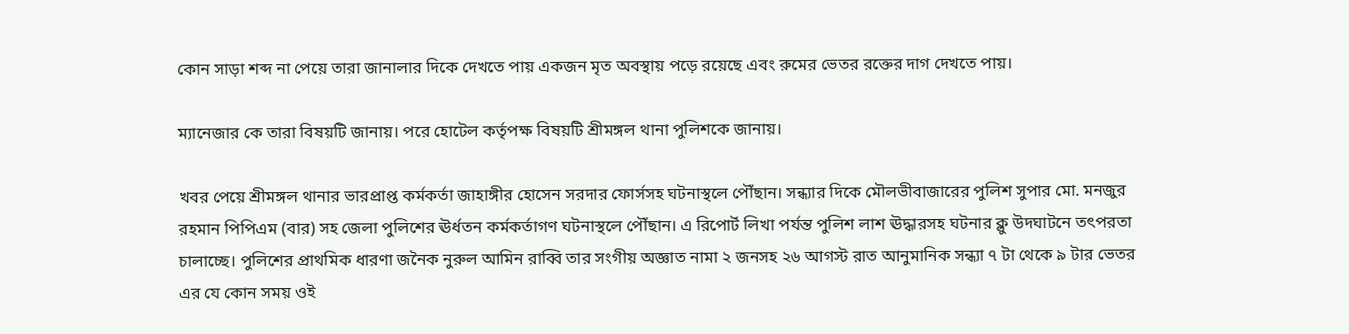কোন সাড়া শব্দ না পেয়ে তারা জানালার দিকে দেখতে পায় একজন মৃত অবস্থায় পড়ে রয়েছে এবং রুমের ভেতর রক্তের দাগ দেখতে পায়।

ম্যানেজার কে তারা বিষয়টি জানায়। পরে হোটেল কর্তৃপক্ষ বিষয়টি শ্রীমঙ্গল থানা পুলিশকে জানায়।

খবর পেয়ে শ্রীমঙ্গল থানার ভারপ্রাপ্ত কর্মকর্তা জাহাঙ্গীর হোসেন সরদার ফোর্সসহ ঘটনাস্থলে পৌঁছান। সন্ধ্যার দিকে মৌলভীবাজারের পুলিশ সুপার মো. মনজুর রহমান পিপিএম (বার) সহ জেলা পুলিশের ঊর্ধতন কর্মকর্তাগণ ঘটনাস্থলে পৌঁছান। এ রিপোর্ট লিখা পর্যন্ত পুলিশ লাশ ঊদ্ধারসহ ঘটনার ক্লু উদঘাটনে তৎপরতা চালাচ্ছে। পুলিশের প্রাথমিক ধারণা জনৈক নুরুল আমিন রাব্বি তার সংগীয় অজ্ঞাত নামা ২ জনসহ ২৬ আগস্ট রাত আনুমানিক সন্ধ্যা ৭ টা থেকে ৯ টার ভেতর এর যে কোন সময় ওই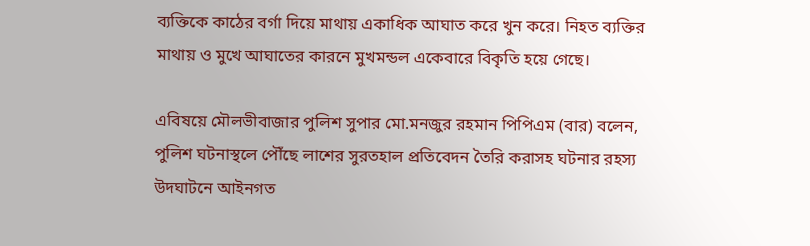ব্যক্তিকে কাঠের বর্গা দিয়ে মাথায় একাধিক আঘাত করে খুন করে। নিহত ব্যক্তির মাথায় ও মুখে আঘাতের কারনে মুখমন্ডল একেবারে বিকৃতি হয়ে গেছে।

এবিষয়ে মৌলভীবাজার পুলিশ সুপার মো.মনজুর রহমান পিপিএম (বার) বলেন, পুলিশ ঘটনাস্থলে পৌঁছে লাশের সুরতহাল প্রতিবেদন তৈরি করাসহ ঘটনার রহস্য উদঘাটনে আইনগত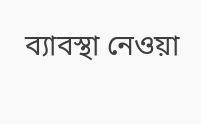ব্যাবস্থা নেওয়া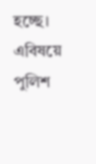হচ্ছে। এবিষয়ে পুলিশ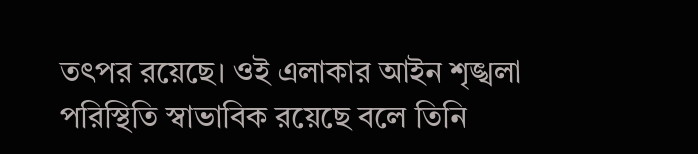তৎপর রয়েছে। ওই এলাকার আইন শৃঙ্খলা পরিস্থিতি স্বাভাবিক রয়েছে বলে তিনি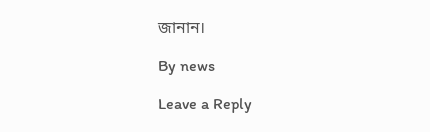জানান।

By news

Leave a Reply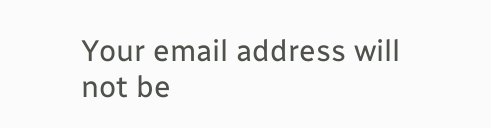Your email address will not be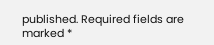published. Required fields are marked *